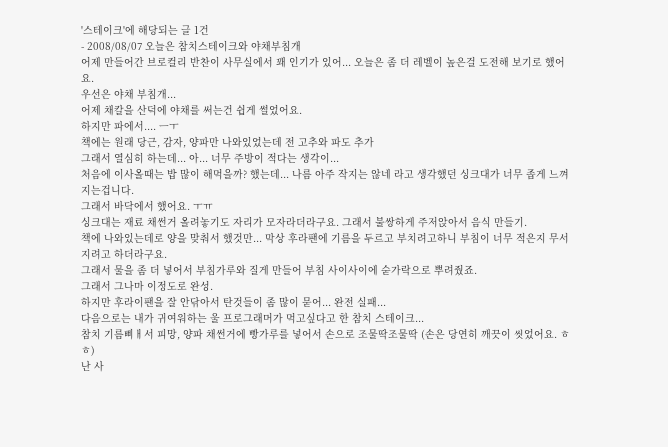'스테이크'에 해당되는 글 1건
- 2008/08/07 오늘은 참치스테이크와 야채부침개
어제 만들어간 브로컬리 반찬이 사무실에서 꽤 인기가 있어... 오늘은 좀 더 레벨이 높은걸 도전해 보기로 했어요.
우선은 야채 부침개...
어제 채칼을 산덕에 야채를 써는건 쉽게 썰었어요.
하지만 파에서.... ㅡㅜ
책에는 원래 당근, 감자, 양파만 나와있었는데 전 고추와 파도 추가
그래서 열심히 하는데... 아... 너무 주방이 적다는 생각이...
처음에 이사올때는 밥 많이 해먹을까? 했는데... 나름 아주 작지는 않네 라고 생각했던 싱크대가 너무 좁게 느껴지는겁니다.
그래서 바닥에서 했어요. ㅜㅠ
싱크대는 재료 채썬거 올려놓기도 자리가 모자라더라구요. 그래서 불쌍하게 주저앉아서 음식 만들기.
책에 나와있는데로 양을 맞춰서 했것만... 막상 후라팬에 기름을 두르고 부치려고하니 부침이 너무 적은지 무서지려고 하더라구요.
그래서 물을 좀 더 넣어서 부침가루와 질게 만들어 부침 사이사이에 숟가락으로 뿌려줬죠.
그래서 그나마 이정도로 완성.
하지만 후라이팬을 잘 안닦아서 탄것들이 좀 많이 묻어... 완전 실패...
다음으로는 내가 귀여워하는 울 프로그래머가 먹고싶다고 한 참치 스테이크...
참치 기름삐ㅐ서 피망, 양파 채썬거에 빵가루를 넣어서 손으로 조물딱조물딱 (손은 당연히 깨끗이 씻었어요. ㅎㅎ)
난 사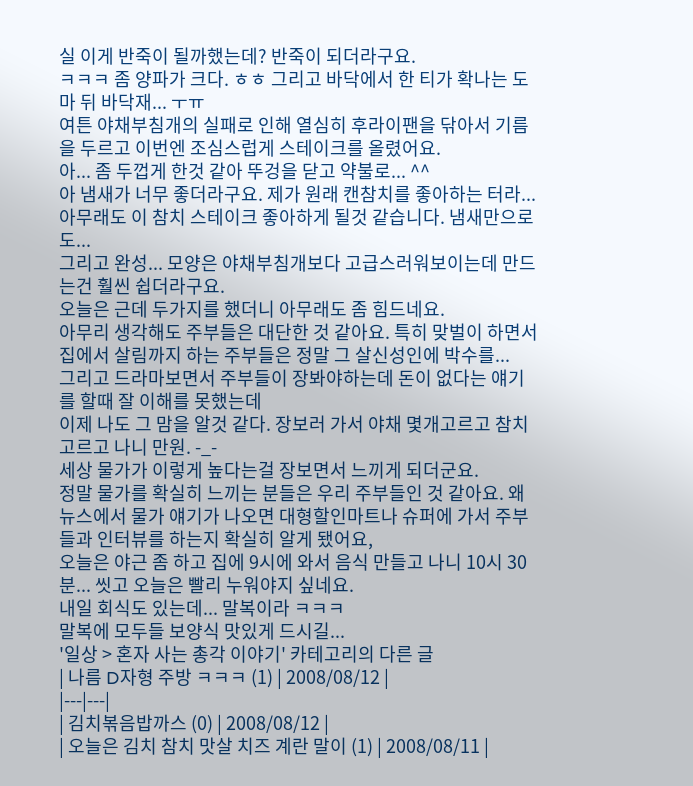실 이게 반죽이 될까했는데? 반죽이 되더라구요.
ㅋㅋㅋ 좀 양파가 크다. ㅎㅎ 그리고 바닥에서 한 티가 확나는 도마 뒤 바닥재... ㅜㅠ
여튼 야채부침개의 실패로 인해 열심히 후라이팬을 닦아서 기름을 두르고 이번엔 조심스럽게 스테이크를 올렸어요.
아... 좀 두껍게 한것 같아 뚜겅을 닫고 약불로... ^^
아 냄새가 너무 좋더라구요. 제가 원래 캔참치를 좋아하는 터라... 아무래도 이 참치 스테이크 좋아하게 될것 같습니다. 냄새만으로도...
그리고 완성... 모양은 야채부침개보다 고급스러워보이는데 만드는건 훨씬 쉽더라구요.
오늘은 근데 두가지를 했더니 아무래도 좀 힘드네요.
아무리 생각해도 주부들은 대단한 것 같아요. 특히 맞벌이 하면서 집에서 살림까지 하는 주부들은 정말 그 살신성인에 박수를...
그리고 드라마보면서 주부들이 장봐야하는데 돈이 없다는 얘기를 할때 잘 이해를 못했는데
이제 나도 그 맘을 알것 같다. 장보러 가서 야채 몇개고르고 참치 고르고 나니 만원. -_-
세상 물가가 이렇게 높다는걸 장보면서 느끼게 되더군요.
정말 물가를 확실히 느끼는 분들은 우리 주부들인 것 같아요. 왜 뉴스에서 물가 얘기가 나오면 대형할인마트나 슈퍼에 가서 주부들과 인터뷰를 하는지 확실히 알게 됐어요,
오늘은 야근 좀 하고 집에 9시에 와서 음식 만들고 나니 10시 30분... 씻고 오늘은 빨리 누워야지 싶네요.
내일 회식도 있는데... 말복이라 ㅋㅋㅋ
말복에 모두들 보양식 맛있게 드시길...
'일상 > 혼자 사는 총각 이야기' 카테고리의 다른 글
| 나름 D자형 주방 ㅋㅋㅋ (1) | 2008/08/12 |
|---|---|
| 김치볶음밥까스 (0) | 2008/08/12 |
| 오늘은 김치 참치 맛살 치즈 계란 말이 (1) | 2008/08/11 |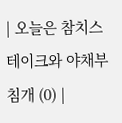| 오늘은 참치스테이크와 야채부침개 (0) |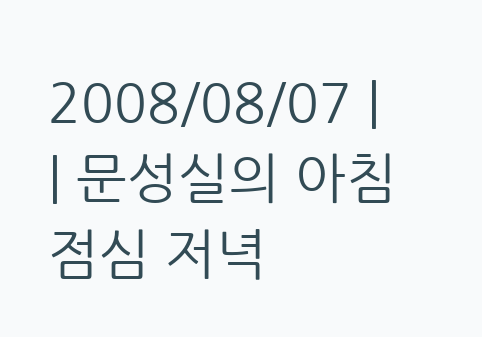2008/08/07 |
| 문성실의 아침 점심 저녁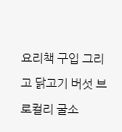요리책 구입 그리고 닭고기 버섯 브로컬리 굴소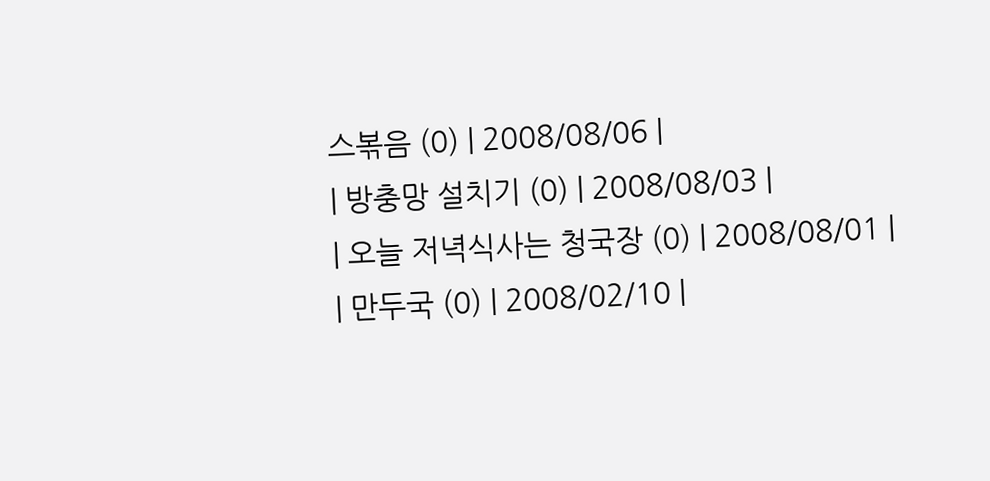스볶음 (0) | 2008/08/06 |
| 방충망 설치기 (0) | 2008/08/03 |
| 오늘 저녁식사는 청국장 (0) | 2008/08/01 |
| 만두국 (0) | 2008/02/10 |